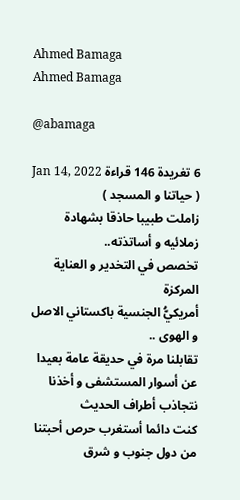Ahmed Bamaga
Ahmed Bamaga

@abamaga

6 تغريدة 146 قراءة Jan 14, 2022
( حياتنا و المسجد )
زاملت طبيبا حاذقا بشهادة زملائيه و أساتذته..
تخصص في التخدير و العناية المركزة
أمريكيُّ الجنسية باكستاني الاصل و الهوى ..
تقابلنا مرة في حديقة عامة بعيدا عن أسوار المستشفى و أخذنا نتجاذب أطراف الحديث
كنت دائما أستغرب حرص أحبتنا من دول جنوب و شرق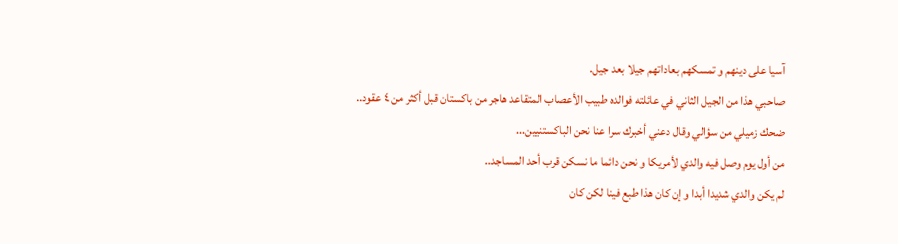آسيا على دينهم و تمسكهم بعاداتهم جيلا بعد جيل.
صاحبي هذا من الجيل الثاني في عائلته فوالده طبيب الأعصاب المتقاعد هاجر من باكستان قبل أكثر من ٤ عقود..
ضحك زميلي من سؤالي وقال دعني أخبرك سرا عنا نحن الباكستنيين...
من أول يوم وصل فيه والدي لأمريكا و نحن دائما ما نسكن قرب أحد المساجد..
لم يكن والدي شديدا أبدا و إن كان هذا طبع فينا لكن كان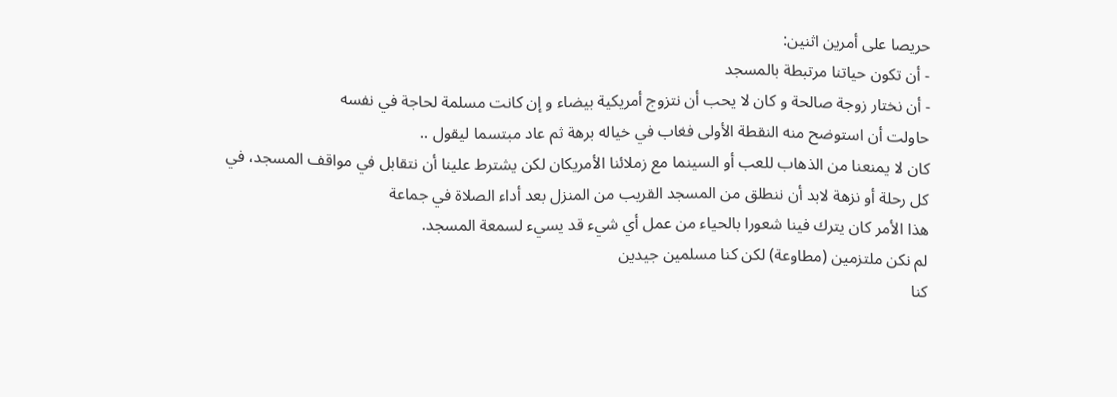حريصا على أمرين اثنين:
- أن تكون حياتنا مرتبطة بالمسجد
- أن نختار زوجة صالحة و كان لا يحب أن نتزوج أمريكية بيضاء و إن كانت مسلمة لحاجة في نفسه
حاولت أن استوضح منه النقطة الأولى فغاب في خياله برهة ثم عاد مبتسما ليقول ..
كان لا يمنعنا من الذهاب للعب أو السينما مع زملائنا الأمريكان لكن يشترط علينا أن نتقابل في مواقف المسجد، في كل رحلة أو نزهة لابد أن ننطلق من المسجد القريب من المنزل بعد أداء الصلاة في جماعة
هذا الأمر كان يترك فينا شعورا بالحياء من عمل أي شيء قد يسيء لسمعة المسجد.
لم نكن ملتزمين (مطاوعة) لكن كنا مسلمين جيدين
كنا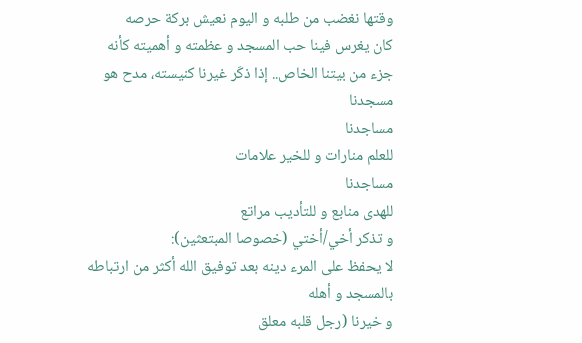وقتها نغضب من طلبه و اليوم نعيش بركة حرصه
كان يغرس فينا حب المسجد و عظمته و أهميته كأنه جزء من بيتنا الخاص.. إذا ذكَر غيرنا كنيسته، مدح هو مسجدنا
مساجدنا
للعلم منارات و للخير علامات
مساجدنا
للهدى منابع و للتأديب مراتع
و تذكر أخي/أختي (خصوصا المبتعثين):
لا يحفظ على المرء دينه بعد توفيق الله أكثر من ارتباطه بالمسجد و أهله
و خيرنا (رجل قلبه معلق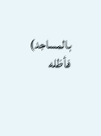بالمساجد) فأظله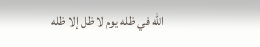الله في ظله يوم لا ظل إلا ظله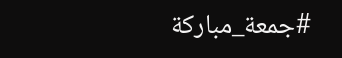#جمعة_مباركة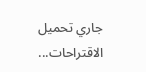جاري تحميل الاقتراحات...